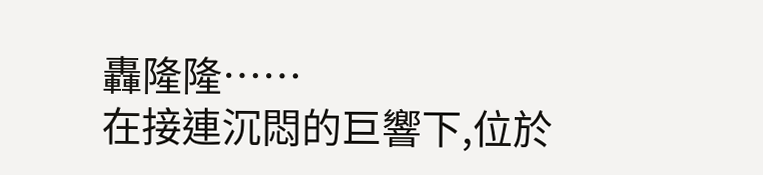轟隆隆……
在接連沉悶的巨響下,位於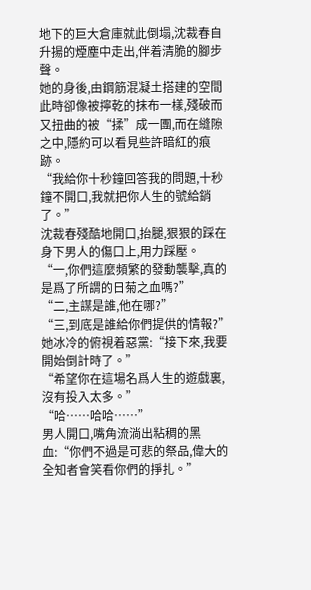地下的巨大倉庫就此倒塌,沈裁春自升揚的煙塵中走出,伴着清脆的腳步聲。
她的身後,由鋼筋混凝土搭建的空間此時卻像被擰乾的抹布一樣,殘破而又扭曲的被“揉”成一團,而在縫隙之中,隱約可以看見些許暗紅的痕跡。
“我給你十秒鐘回答我的問題,十秒鐘不開口,我就把你人生的號給銷了。”
沈裁春殘酷地開口,抬腿,狠狠的踩在身下男人的傷口上,用力踩壓。
“一,你們這麼頻繁的發動襲擊,真的是爲了所謂的日菊之血嗎?”
“二,主謀是誰,他在哪?”
“三,到底是誰給你們提供的情報?”
她冰冷的俯視着惡黨:“接下來,我要開始倒計時了。”
“希望你在這場名爲人生的遊戲裏,沒有投入太多。”
“哈……哈哈……”
男人開口,嘴角流淌出粘稠的黑血:“你們不過是可悲的祭品,偉大的全知者會笑看你們的掙扎。”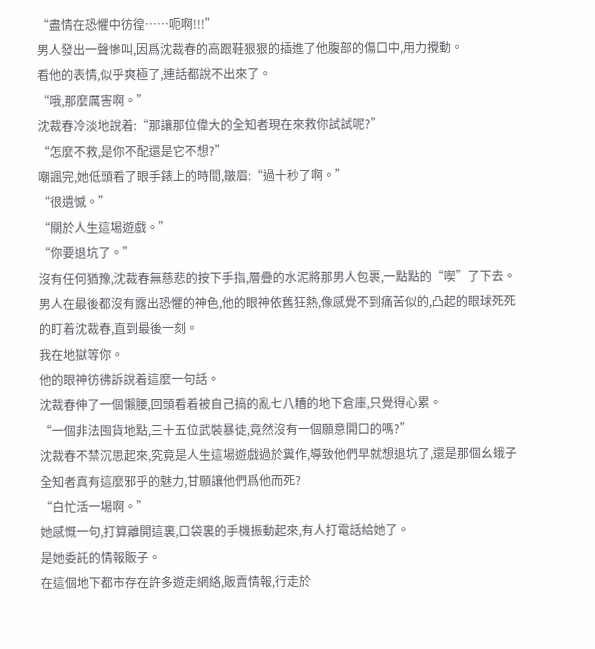“盡情在恐懼中彷徨……呃啊!!!”
男人發出一聲慘叫,因爲沈裁春的高跟鞋狠狠的插進了他腹部的傷口中,用力攪動。
看他的表情,似乎爽極了,連話都說不出來了。
“哦,那麼厲害啊。”
沈裁春冷淡地說着:“那讓那位偉大的全知者現在來救你試試呢?”
“怎麼不救,是你不配還是它不想?”
嘲諷完,她低頭看了眼手錶上的時間,皺眉:“過十秒了啊。”
“很遺憾。”
“關於人生這場遊戲。”
“你要退坑了。”
沒有任何猶豫,沈裁春無慈悲的按下手指,層疊的水泥將那男人包裹,一點點的“喫”了下去。
男人在最後都沒有露出恐懼的神色,他的眼神依舊狂熱,像感覺不到痛苦似的,凸起的眼球死死的盯着沈裁春,直到最後一刻。
我在地獄等你。
他的眼神彷彿訴說着這麼一句話。
沈裁春伸了一個懶腰,回頭看着被自己搞的亂七八糟的地下倉庫,只覺得心累。
“一個非法囤貨地點,三十五位武裝暴徒,竟然沒有一個願意開口的嗎?”
沈裁春不禁沉思起來,究竟是人生這場遊戲過於糞作,導致他們早就想退坑了,還是那個幺蛾子全知者真有這麼邪乎的魅力,甘願讓他們爲他而死?
“白忙活一場啊。”
她感慨一句,打算離開這裏,口袋裏的手機振動起來,有人打電話給她了。
是她委託的情報販子。
在這個地下都市存在許多遊走網絡,販賣情報,行走於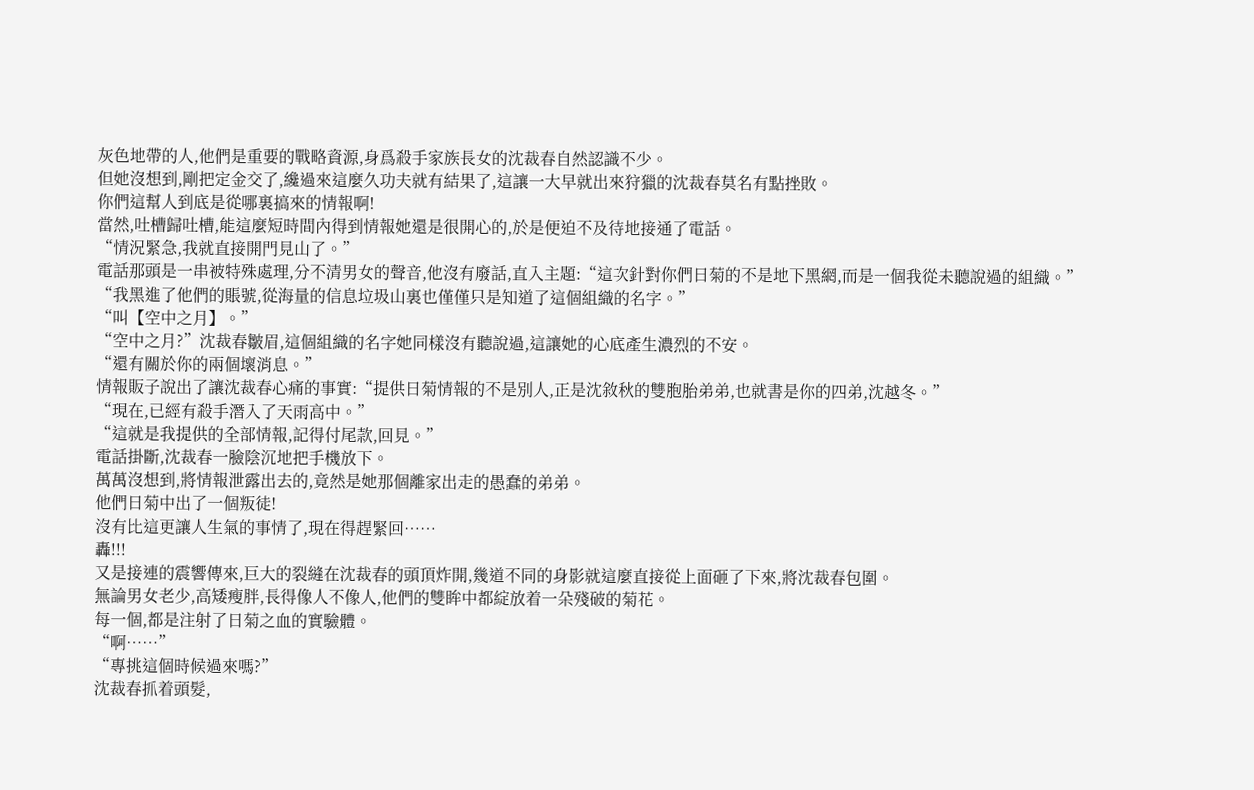灰色地帶的人,他們是重要的戰略資源,身爲殺手家族長女的沈裁春自然認識不少。
但她沒想到,剛把定金交了,纔過來這麼久功夫就有結果了,這讓一大早就出來狩獵的沈裁春莫名有點挫敗。
你們這幫人到底是從哪裏搞來的情報啊!
當然,吐槽歸吐槽,能這麼短時間內得到情報她還是很開心的,於是便迫不及待地接通了電話。
“情況緊急,我就直接開門見山了。”
電話那頭是一串被特殊處理,分不清男女的聲音,他沒有廢話,直入主題:“這次針對你們日菊的不是地下黑網,而是一個我從未聽說過的組織。”
“我黑進了他們的賬號,從海量的信息垃圾山裏也僅僅只是知道了這個組織的名字。”
“叫【空中之月】。”
“空中之月?”沈裁春皺眉,這個組織的名字她同樣沒有聽說過,這讓她的心底產生濃烈的不安。
“還有關於你的兩個壞消息。”
情報販子說出了讓沈裁春心痛的事實:“提供日菊情報的不是別人,正是沈敘秋的雙胞胎弟弟,也就書是你的四弟,沈越冬。”
“現在,已經有殺手潛入了天雨高中。”
“這就是我提供的全部情報,記得付尾款,回見。”
電話掛斷,沈裁春一臉陰沉地把手機放下。
萬萬沒想到,將情報泄露出去的,竟然是她那個離家出走的愚蠢的弟弟。
他們日菊中出了一個叛徒!
沒有比這更讓人生氣的事情了,現在得趕緊回……
轟!!!
又是接連的震響傳來,巨大的裂縫在沈裁春的頭頂炸開,幾道不同的身影就這麼直接從上面砸了下來,將沈裁春包圍。
無論男女老少,高矮瘦胖,長得像人不像人,他們的雙眸中都綻放着一朵殘破的菊花。
每一個,都是注射了日菊之血的實驗體。
“啊……”
“專挑這個時候過來嗎?”
沈裁春抓着頭髮,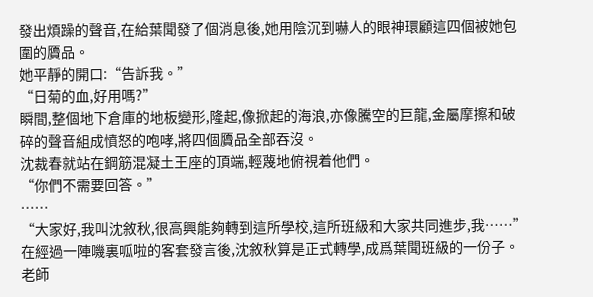發出煩躁的聲音,在給葉聞發了個消息後,她用陰沉到嚇人的眼神環顧這四個被她包圍的贗品。
她平靜的開口:“告訴我。”
“日菊的血,好用嗎?”
瞬間,整個地下倉庫的地板變形,隆起,像掀起的海浪,亦像騰空的巨龍,金屬摩擦和破碎的聲音組成憤怒的咆哮,將四個贗品全部吞沒。
沈裁春就站在鋼筋混凝土王座的頂端,輕蔑地俯視着他們。
“你們不需要回答。”
……
“大家好,我叫沈敘秋,很高興能夠轉到這所學校,這所班級和大家共同進步,我……”
在經過一陣嘰裏呱啦的客套發言後,沈敘秋算是正式轉學,成爲葉聞班級的一份子。
老師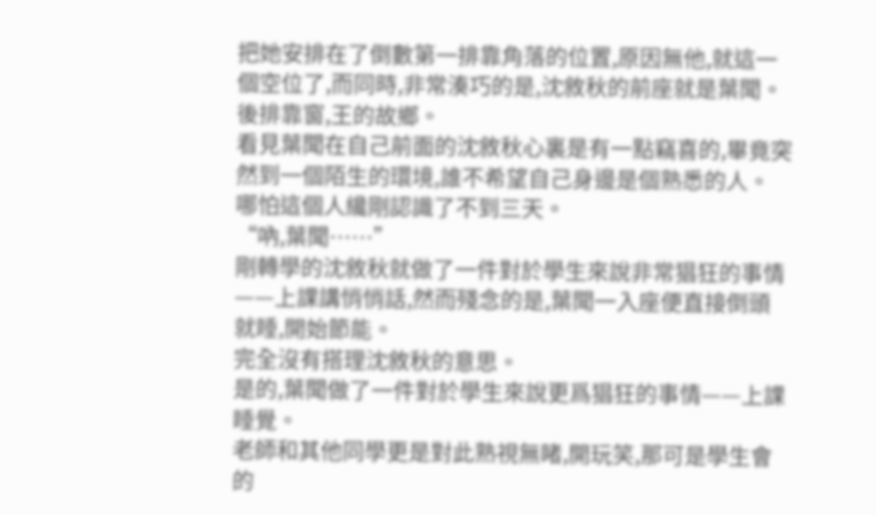把她安排在了倒數第一排靠角落的位置,原因無他,就這一個空位了,而同時,非常湊巧的是,沈敘秋的前座就是葉聞。
後排靠窗,王的故鄉。
看見葉聞在自己前面的沈敘秋心裏是有一點竊喜的,畢竟突然到一個陌生的環境,誰不希望自己身邊是個熟悉的人。
哪怕這個人纔剛認識了不到三天。
“吶,葉聞……”
剛轉學的沈敘秋就做了一件對於學生來說非常猖狂的事情——上課講悄悄話,然而殘念的是,葉聞一入座便直接倒頭就睡,開始節能。
完全沒有搭理沈敘秋的意思。
是的,葉聞做了一件對於學生來說更爲猖狂的事情——上課睡覺。
老師和其他同學更是對此熟視無睹,開玩笑,那可是學生會的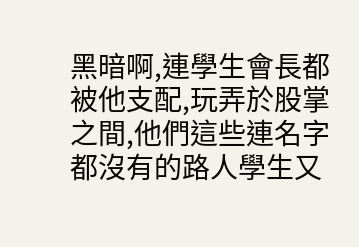黑暗啊,連學生會長都被他支配,玩弄於股掌之間,他們這些連名字都沒有的路人學生又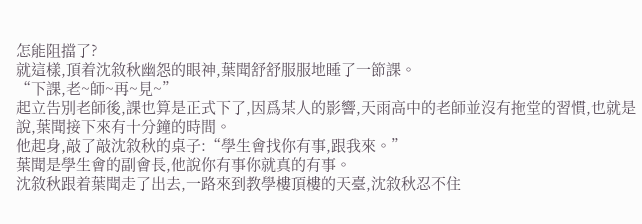怎能阻擋了?
就這樣,頂着沈敘秋幽怨的眼神,葉聞舒舒服服地睡了一節課。
“下課,老~師~再~見~”
起立告別老師後,課也算是正式下了,因爲某人的影響,天雨高中的老師並沒有拖堂的習慣,也就是說,葉聞接下來有十分鐘的時間。
他起身,敲了敲沈敘秋的桌子:“學生會找你有事,跟我來。”
葉聞是學生會的副會長,他說你有事你就真的有事。
沈敘秋跟着葉聞走了出去,一路來到教學樓頂樓的天臺,沈敘秋忍不住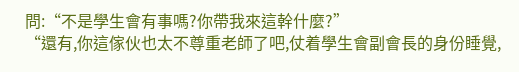問:“不是學生會有事嗎?你帶我來這幹什麼?”
“還有,你這傢伙也太不尊重老師了吧,仗着學生會副會長的身份睡覺,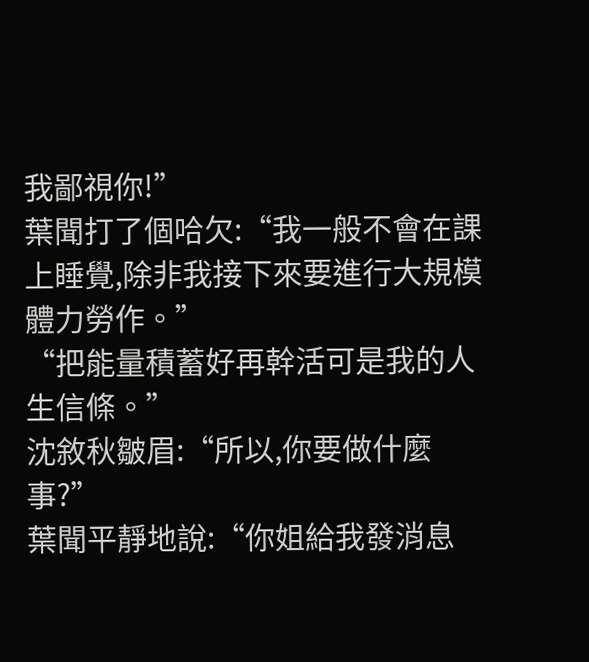我鄙視你!”
葉聞打了個哈欠:“我一般不會在課上睡覺,除非我接下來要進行大規模體力勞作。”
“把能量積蓄好再幹活可是我的人生信條。”
沈敘秋皺眉:“所以,你要做什麼事?”
葉聞平靜地說:“你姐給我發消息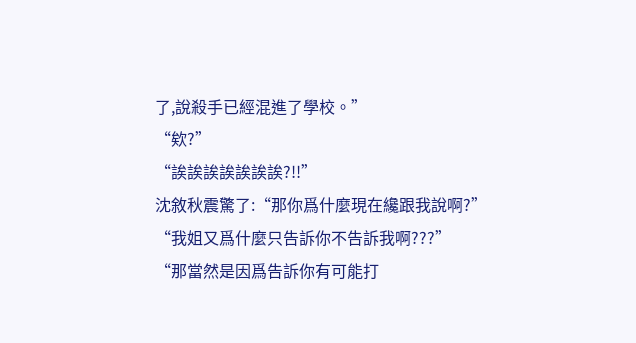了,說殺手已經混進了學校。”
“欸?”
“誒誒誒誒誒誒誒?!!”
沈敘秋震驚了:“那你爲什麼現在纔跟我說啊?”
“我姐又爲什麼只告訴你不告訴我啊???”
“那當然是因爲告訴你有可能打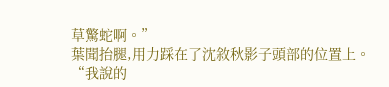草驚蛇啊。”
葉聞抬腿,用力踩在了沈敘秋影子頭部的位置上。
“我說的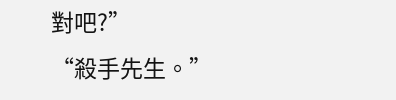對吧?”
“殺手先生。”